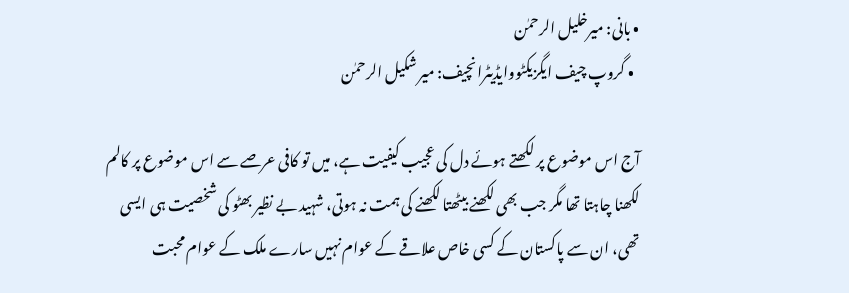• بانی: میرخلیل الرحمٰن
  • گروپ چیف ایگزیکٹووایڈیٹرانچیف: میر شکیل الرحمٰن

آج اس موضوع پر لکھتے ہوئے دل کی عجیب کیفیت ہے، میں تو کافی عرصے سے اس موضوع پر کالم لکھنا چاہتا تھا مگر جب بھی لکھنے بیٹھتا لکھنے کی ہمت نہ ہوتی، شہید بے نظیر بھٹو کی شخصیت ہی ایسی تھی، ان سے پاکستان کے کسی خاص علاقے کے عوام نہیں سارے ملک کے عوام محبت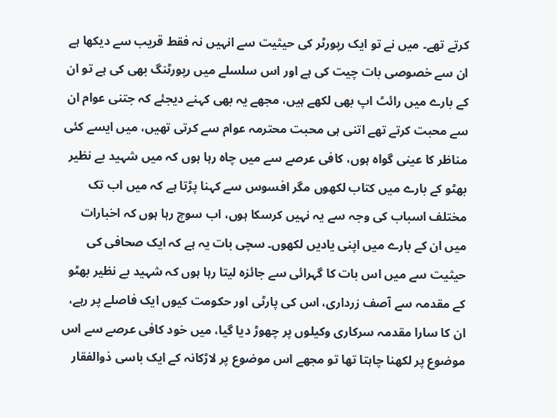کرتے تھے۔ میں نے تو ایک رپورٹر کی حیثیت سے انہیں نہ فقط قریب سے دیکھا ہے ان سے خصوصی بات چیت کی ہے اور اس سلسلے میں رپورٹنگ بھی کی ہے تو ان کے بارے میں رائٹ اپ بھی لکھے ہیں، مجھے یہ بھی کہنے دیجئے کہ جتنی عوام ان سے محبت کرتے تھے اتنی ہی محبت محترمہ عوام سے کرتی تھیں، میں ایسے کئی مناظر کا عینی گواہ ہوں، کافی عرصے سے میں چاہ رہا ہوں کہ میں شہید بے نظیر بھٹو کے بارے میں کتاب لکھوں مگر افسوس سے کہنا پڑتا ہے کہ میں اب تک مختلف اسباب کی وجہ سے یہ نہیں کرسکا ہوں، اب سوچ رہا ہوں کہ اخبارات میں ان کے بارے میں اپنی یادیں لکھوں۔ سچی بات یہ ہے کہ ایک صحافی کی حیثیت سے میں اس بات کا گہرائی سے جائزہ لیتا رہا ہوں کہ شہید بے نظیر بھٹو کے مقدمہ سے آصف زرداری، اس کی پارٹی اور حکومت کیوں ایک فاصلے پر رہے، ان کا سارا مقدمہ سرکاری وکیلوں پر چھوڑ دیا گیا، میں خود کافی عرصے سے اس موضوع پر لکھنا چاہتا تھا تو مجھے اس موضوع پر لاڑکانہ کے ایک باسی ذوالفقار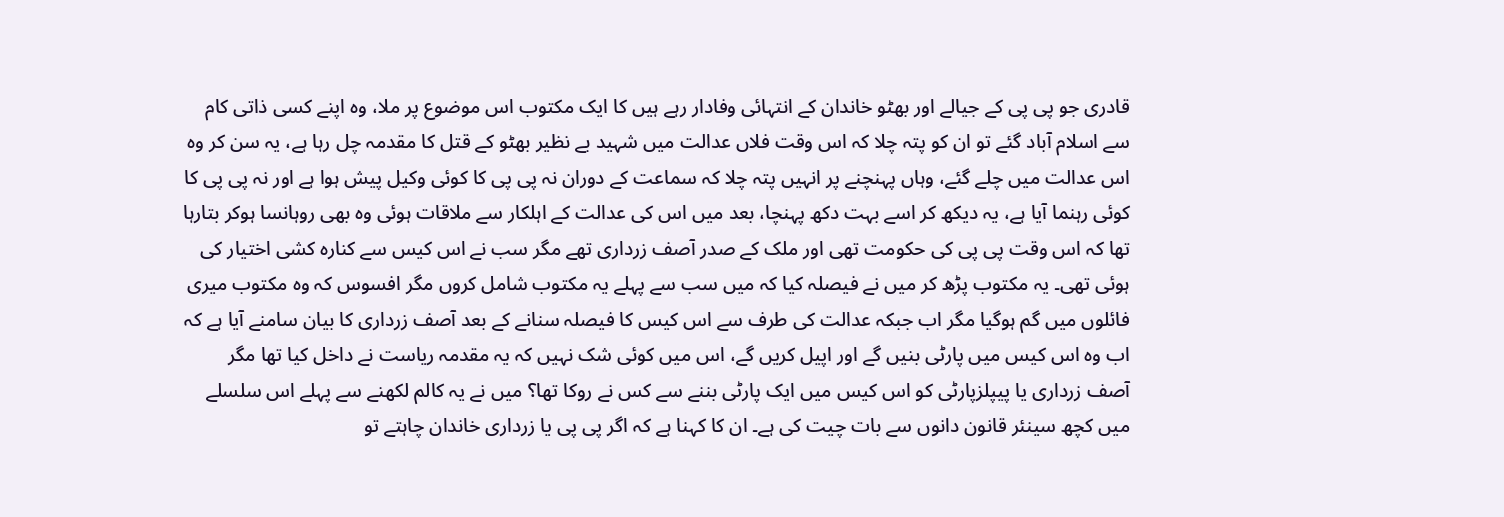قادری جو پی پی کے جیالے اور بھٹو خاندان کے انتہائی وفادار رہے ہیں کا ایک مکتوب اس موضوع پر ملا، وہ اپنے کسی ذاتی کام سے اسلام آباد گئے تو ان کو پتہ چلا کہ اس وقت فلاں عدالت میں شہید بے نظیر بھٹو کے قتل کا مقدمہ چل رہا ہے، یہ سن کر وہ اس عدالت میں چلے گئے، وہاں پہنچنے پر انہیں پتہ چلا کہ سماعت کے دوران نہ پی پی کا کوئی وکیل پیش ہوا ہے اور نہ پی پی کا کوئی رہنما آیا ہے، یہ دیکھ کر اسے بہت دکھ پہنچا، بعد میں اس کی عدالت کے اہلکار سے ملاقات ہوئی وہ بھی روہانسا ہوکر بتارہا تھا کہ اس وقت پی پی کی حکومت تھی اور ملک کے صدر آصف زرداری تھے مگر سب نے اس کیس سے کنارہ کشی اختیار کی ہوئی تھی۔ یہ مکتوب پڑھ کر میں نے فیصلہ کیا کہ میں سب سے پہلے یہ مکتوب شامل کروں مگر افسوس کہ وہ مکتوب میری فائلوں میں گم ہوگیا مگر اب جبکہ عدالت کی طرف سے اس کیس کا فیصلہ سنانے کے بعد آصف زرداری کا بیان سامنے آیا ہے کہ اب وہ اس کیس میں پارٹی بنیں گے اور اپیل کریں گے، اس میں کوئی شک نہیں کہ یہ مقدمہ ریاست نے داخل کیا تھا مگر آصف زرداری یا پیپلزپارٹی کو اس کیس میں ایک پارٹی بننے سے کس نے روکا تھا؟ میں نے یہ کالم لکھنے سے پہلے اس سلسلے میں کچھ سینئر قانون دانوں سے بات چیت کی ہے۔ ان کا کہنا ہے کہ اگر پی پی یا زرداری خاندان چاہتے تو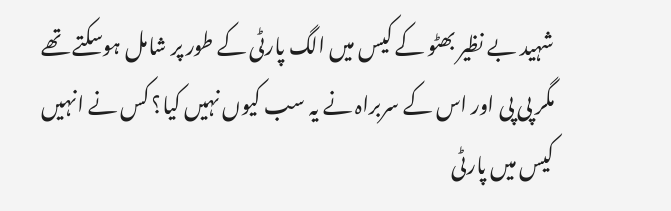شہید بے نظیر بھٹو کے کیس میں الگ پارٹی کے طور پر شامل ہوسکتے تھے مگر پی پی اور اس کے سربراہ نے یہ سب کیوں نہیں کیا؟ کس نے انہیں کیس میں پارٹی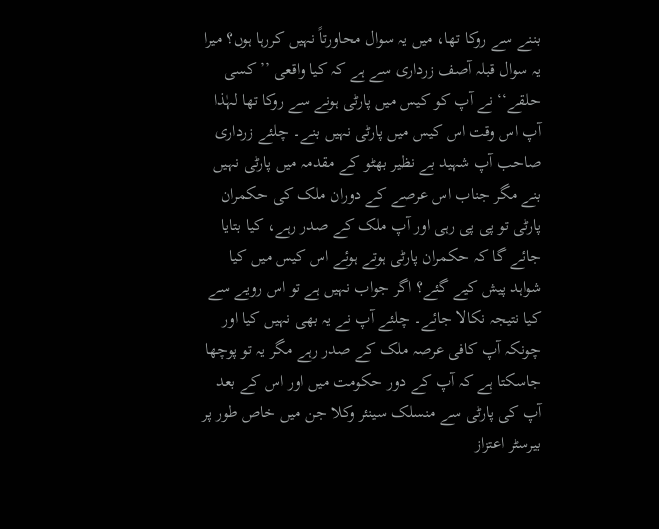بننے سے روکا تھا، میں یہ سوال محاورتاً نہیں کررہا ہوں؟ میرا یہ سوال قبلہ آصف زرداری سے ہے کہ کیا واقعی ’’کسی حلقے‘‘ نے آپ کو کیس میں پارٹی ہونے سے روکا تھا لہٰذا آپ اس وقت اس کیس میں پارٹی نہیں بنے۔ چلئے زرداری صاحب آپ شہید بے نظیر بھٹو کے مقدمہ میں پارٹی نہیں بنے مگر جناب اس عرصے کے دوران ملک کی حکمران پارٹی تو پی پی رہی اور آپ ملک کے صدر رہے، کیا بتایا جائے گا کہ حکمران پارٹی ہوتے ہوئے اس کیس میں کیا شواہد پیش کیے گئے؟ اگر جواب نہیں ہے تو اس رویے سے کیا نتیجہ نکالا جائے۔ چلئے آپ نے یہ بھی نہیں کیا اور چونکہ آپ کافی عرصہ ملک کے صدر رہے مگر یہ تو پوچھا جاسکتا ہے کہ آپ کے دور حکومت میں اور اس کے بعد آپ کی پارٹی سے منسلک سینئر وکلا جن میں خاص طور پر بیرسٹر اعتزاز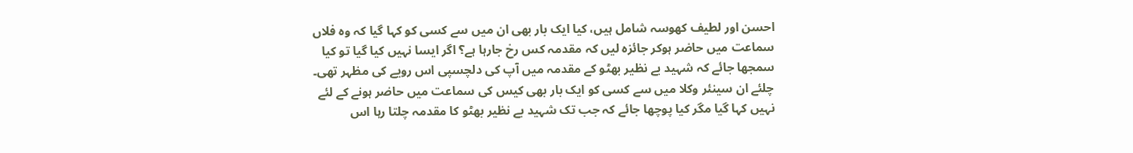احسن اور لطیف کھوسہ شامل ہیں، کیا ایک بار بھی ان میں سے کسی کو کہا گیا کہ وہ فلاں سماعت میں حاضر ہوکر جائزہ لیں کہ مقدمہ کس رخ جارہا ہے؟ اگر ایسا نہیں کیا گیا تو کیا سمجھا جائے کہ شہید بے نظیر بھٹو کے مقدمہ میں آپ کی دلچسپی اس رویے کی مظہر تھی۔ چلئے ان سینئر وکلا میں سے کسی کو ایک بار بھی کیس کی سماعت میں حاضر ہونے کے لئے نہیں کہا گیا مگر کیا پوچھا جائے کہ جب تک شہید بے نظیر بھٹو کا مقدمہ چلتا رہا اس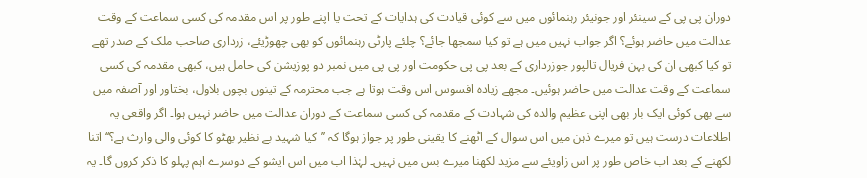دوران پی پی کے سینئر اور جونیئر رہنمائوں میں سے کوئی قیادت کی ہدایات کے تحت یا اپنے طور پر اس مقدمہ کی کسی سماعت کے وقت عدالت میں حاضر ہوئے؟ اگر جواب نہیں میں ہے تو کیا سمجھا جائے؟ چلئے پارٹی رہنمائوں کو بھی چھوڑیئے، زرداری صاحب ملک کے صدر تھے تو کیا کبھی ان کی بہن فریال تالپور جوزرداری کے بعد پی پی حکومت اور پی پی میں نمبر دو پوزیشن کی حامل ہیں، کبھی مقدمہ کی کسی سماعت کے وقت عدالت میں حاضر ہوئیں۔ مجھے زیادہ افسوس اس وقت ہوتا ہے جب محترمہ کے تینوں بچوں بلاول، بختاور اور آصفہ میں سے بھی کوئی ایک بار بھی اپنی عظیم والدہ کی شہادت کے مقدمہ کی کسی سماعت کے دوران عدالت میں حاضر نہیں ہوا۔ اگر واقعی یہ اطلاعات درست ہیں تو میرے ذہن میں اس سوال کے اٹھنے کا یقینی طور پر جواز ہوگا کہ ’’کیا شہید بے نظیر بھٹو کا کوئی والی وارث ہے؟‘‘ اتنا لکھنے کے بعد اب خاص طور پر اس زاویئے سے مزید لکھنا میرے بس میں نہیں۔ لہٰذا اب میں اس ایشو کے دوسرے اہم پہلو کا ذکر کروں گا۔ یہ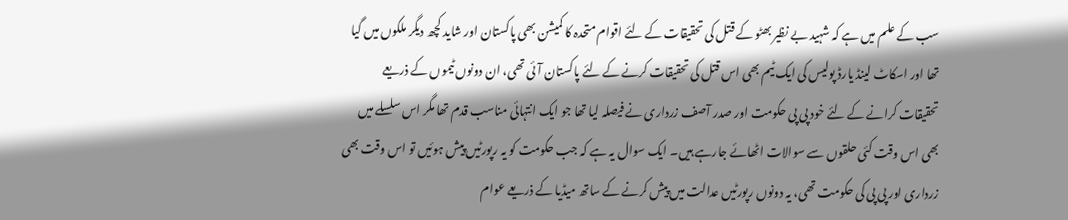سب کے علم میں ہے کہ شہید بے نظیر بھٹو کے قتل کی تحقیقات کے لئے اقوام متحدہ کا کمیشن بھی پاکستان اور شاید کچھ دیگر ملکوں میں گیا تھا اور اسکاٹ لینڈ یارڈ پولیس کی ایک ٹیم بھی اس قتل کی تحقیقات کرنے کے لئے پاکستان آئی تھی، ان دونوں ٹیموں کے ذریعے تحقیقات کرانے کے لئے خود پی پی حکومت اور صدر آصف زرداری نے فیصلہ لیا تھا جو ایک انتہائی مناسب قدم تھا مگر اس سلسلے میں بھی اس وقت کئی حلقوں سے سوالات اٹھائے جارہے ہیں۔ ایک سوال یہ ہے کہ جب حکومت کو یہ رپورٹیں پیش ہوئیں تو اس وقت بھی زرداری اور پی پی کی حکومت تھی، یہ دونوں رپورٹیں عدالت میں پیش کرنے کے ساتھ میڈیا کے ذریعے عوام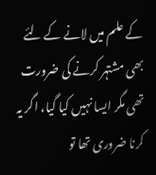کے علم میں لانے کے لئے بھی مشتہر کرنے کی ضرورت تھی مگر ایسا نہیں کیا گیا، اگر یہ کرنا ضروری تھا تو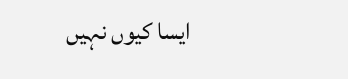ایسا کیوں نہیں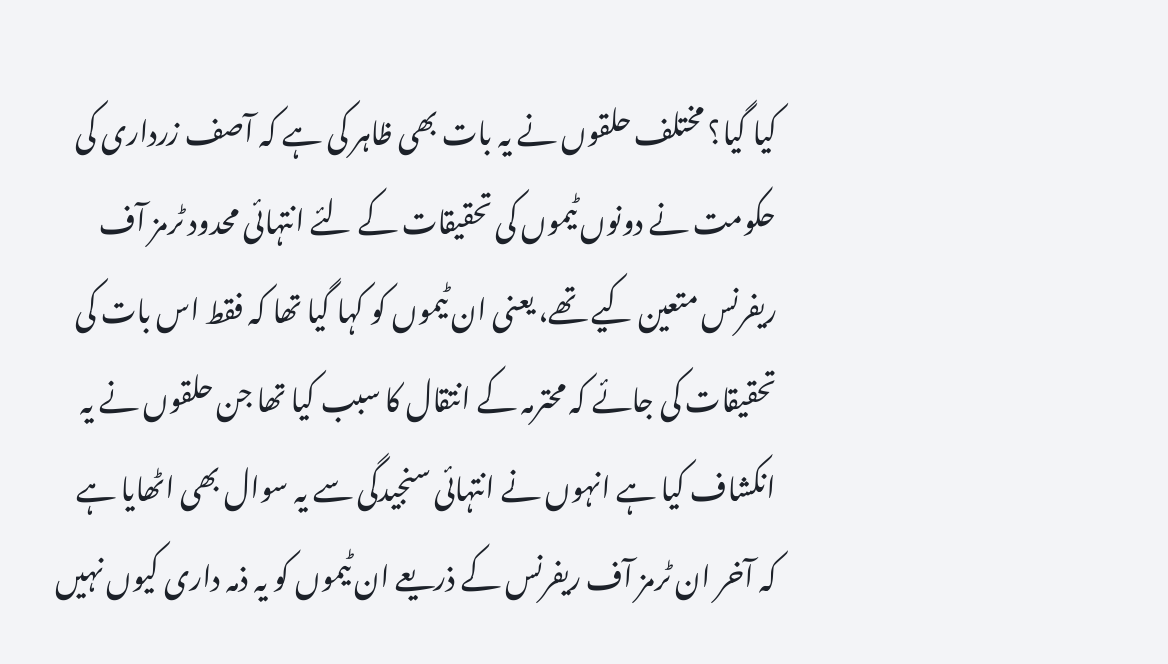کیا گیا؟ مختلف حلقوں نے یہ بات بھی ظاہر کی ہے کہ آصف زرداری کی حکومت نے دونوں ٹیموں کی تحقیقات کے لئے انتہائی محدود ٹرمز آف ریفرنس متعین کیے تھے، یعنی ان ٹیموں کو کہا گیا تھا کہ فقط اس بات کی تحقیقات کی جائے کہ محترمہ کے انتقال کا سبب کیا تھا جن حلقوں نے یہ انکشاف کیا ہے انہوں نے انتہائی سنجیدگی سے یہ سوال بھی اٹھایا ہے کہ آخر ان ٹرمز آف ریفرنس کے ذریعے ان ٹیموں کو یہ ذمہ داری کیوں نہیں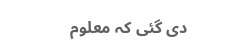دی گئی کہ معلوم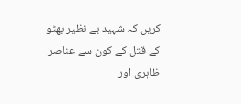کریں کہ شہید بے نظیر بھٹو کے قتل کے کون سے عناصر ظاہری اور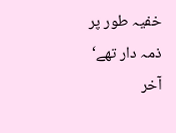خفیہ طور پر ذمہ دار تھے‘ آخر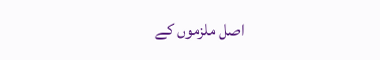اصل ملزموں کے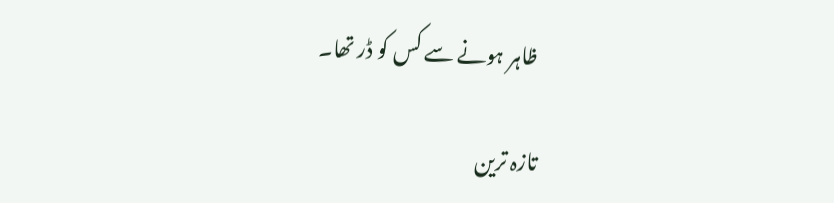ظاہر ہونے سے کس کو ڈر تھا۔

تازہ ترین